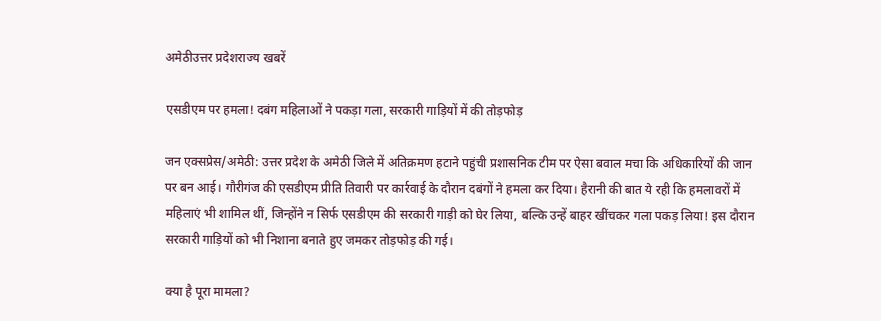अमेठीउत्तर प्रदेशराज्य खबरें

एसडीएम पर हमला! दबंग महिलाओं ने पकड़ा गला, सरकारी गाड़ियों में की तोड़फोड़

जन एक्सप्रेस/अमेठी: उत्तर प्रदेश के अमेठी जिले में अतिक्रमण हटाने पहुंची प्रशासनिक टीम पर ऐसा बवाल मचा कि अधिकारियों की जान पर बन आई। गौरीगंज की एसडीएम प्रीति तिवारी पर कार्रवाई के दौरान दबंगों ने हमला कर दिया। हैरानी की बात ये रही कि हमलावरों में महिलाएं भी शामिल थीं, जिन्होंने न सिर्फ एसडीएम की सरकारी गाड़ी को घेर लिया, बल्कि उन्हें बाहर खींचकर गला पकड़ लिया! इस दौरान सरकारी गाड़ियों को भी निशाना बनाते हुए जमकर तोड़फोड़ की गई।

क्या है पूरा मामला?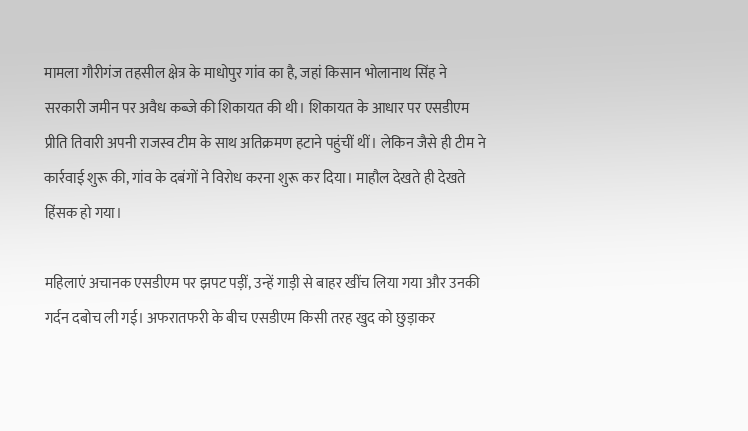मामला गौरीगंज तहसील क्षेत्र के माधोपुर गांव का है, जहां किसान भोलानाथ सिंह ने सरकारी जमीन पर अवैध कब्जे की शिकायत की थी। शिकायत के आधार पर एसडीएम प्रीति तिवारी अपनी राजस्व टीम के साथ अतिक्रमण हटाने पहुंचीं थीं। लेकिन जैसे ही टीम ने कार्रवाई शुरू की, गांव के दबंगों ने विरोध करना शुरू कर दिया। माहौल देखते ही देखते हिंसक हो गया।

महिलाएं अचानक एसडीएम पर झपट पड़ीं, उन्हें गाड़ी से बाहर खींच लिया गया और उनकी गर्दन दबोच ली गई। अफरातफरी के बीच एसडीएम किसी तरह खुद को छुड़ाकर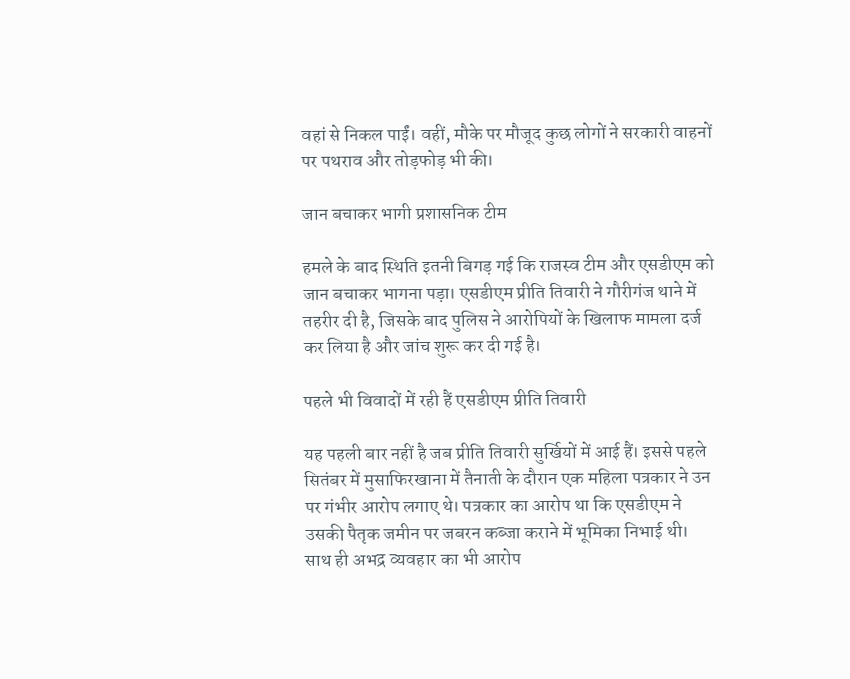वहां से निकल पाईं। वहीं, मौके पर मौजूद कुछ लोगों ने सरकारी वाहनों पर पथराव और तोड़फोड़ भी की।

जान बचाकर भागी प्रशासनिक टीम

हमले के बाद स्थिति इतनी बिगड़ गई कि राजस्व टीम और एसडीएम को जान बचाकर भागना पड़ा। एसडीएम प्रीति तिवारी ने गौरीगंज थाने में तहरीर दी है, जिसके बाद पुलिस ने आरोपियों के खिलाफ मामला दर्ज कर लिया है और जांच शुरू कर दी गई है।

पहले भी विवादों में रही हैं एसडीएम प्रीति तिवारी

यह पहली बार नहीं है जब प्रीति तिवारी सुर्खियों में आई हैं। इससे पहले सितंबर में मुसाफिरखाना में तैनाती के दौरान एक महिला पत्रकार ने उन पर गंभीर आरोप लगाए थे। पत्रकार का आरोप था कि एसडीएम ने उसकी पैतृक जमीन पर जबरन कब्जा कराने में भूमिका निभाई थी। साथ ही अभद्र व्यवहार का भी आरोप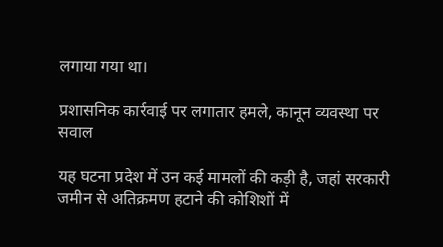लगाया गया था।

प्रशासनिक कार्रवाई पर लगातार हमले, कानून व्यवस्था पर सवाल

यह घटना प्रदेश में उन कई मामलों की कड़ी है, जहां सरकारी जमीन से अतिक्रमण हटाने की कोशिशों में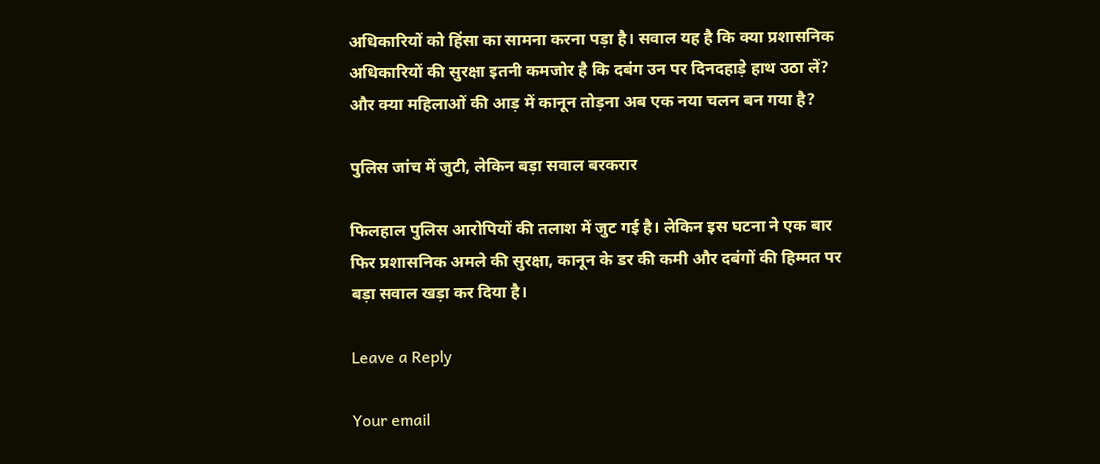अधिकारियों को हिंसा का सामना करना पड़ा है। सवाल यह है कि क्या प्रशासनिक अधिकारियों की सुरक्षा इतनी कमजोर है कि दबंग उन पर दिनदहाड़े हाथ उठा लें? और क्या महिलाओं की आड़ में कानून तोड़ना अब एक नया चलन बन गया है?

पुलिस जांच में जुटी, लेकिन बड़ा सवाल बरकरार

फिलहाल पुलिस आरोपियों की तलाश में जुट गई है। लेकिन इस घटना ने एक बार फिर प्रशासनिक अमले की सुरक्षा, कानून के डर की कमी और दबंगों की हिम्मत पर बड़ा सवाल खड़ा कर दिया है।

Leave a Reply

Your email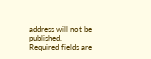address will not be published. Required fields are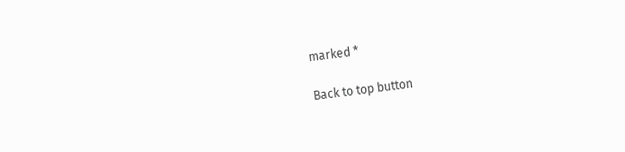marked *

Back to top button